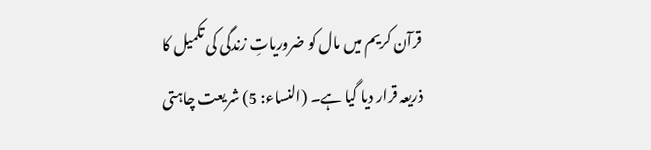قرآن کریم میں مال کو ضروریاتِ زندگی کی تکمیل کا ذریعہ قرار دیا گیا ہے۔ (النساء: 5) شریعت چاہتی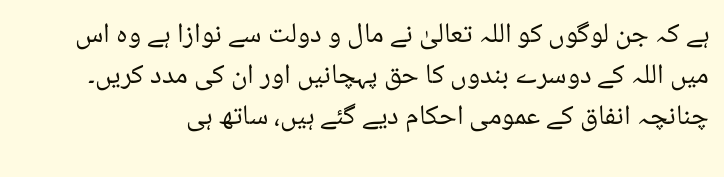ہے کہ جن لوگوں کو اللہ تعالیٰ نے مال و دولت سے نوازا ہے وہ اس میں اللہ کے دوسرے بندوں کا حق پہچانیں اور ان کی مدد کریں۔ چنانچہ انفاق کے عمومی احکام دیے گئے ہیں، ساتھ ہی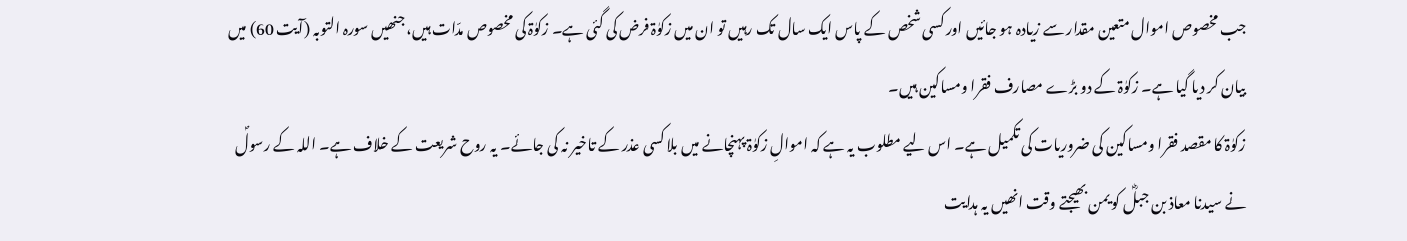جب مخصوص اموال متعین مقدار سے زیادہ ہو جائیں اور کسی شخص کے پاس ایک سال تک رہیں تو ان میں زکوٰۃ فرض کی گئی ہے۔ زکوٰۃ کی مخصوص مدّات ہیں، جنھیں سورہ التوبہ (آیت 60) میں بیان کر دیا گیا ہے۔ زکوٰۃ کے دو بڑے مصارف فقرا ومساکین ہیں۔
زکوٰۃ کا مقصد فقرا ومساکین کی ضروریات کی تکمیل ہے۔ اس لیے مطلوب یہ ہے کہ اموالِ زکوٰۃ پہنچانے میں بلا کسی عذر کے تاخیر نہ کی جائے۔ یہ روح شریعت کے خلاف ہے۔ اللہ کے رسولؐ نے سیدنا معاذ بن جبلؓ کو یمن بھیجتے وقت انھیں یہ ہدایت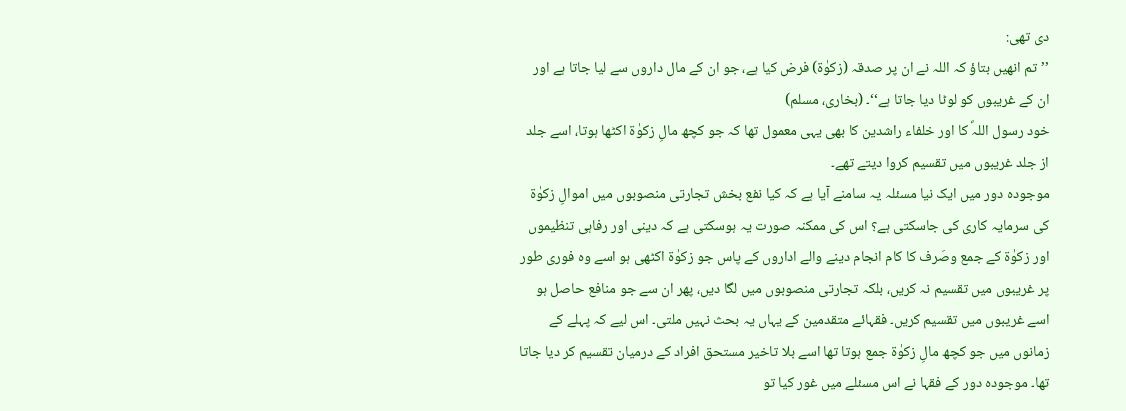دی تھی:
’’تم انھیں بتاؤ کہ اللہ نے ان پر صدقہ (زکوٰۃ) فرض کیا ہے، جو ان کے مال داروں سے لیا جاتا ہے اور ان کے غریبوں کو لوٹا دیا جاتا ہے‘‘۔ (بخاری، مسلم)
خود رسول اللہؐ کا اور خلفاء راشدین کا بھی یہی معمول تھا کہ جو کچھ مالِ زکوٰۃ اکٹھا ہوتا، اسے جلد از جلد غریبوں میں تقسیم کروا دیتے تھے۔
موجودہ دور میں ایک نیا مسئلہ یہ سامنے آیا ہے کہ کیا نفع بخش تجارتی منصوبوں میں اموالِ زکوٰۃ کی سرمایہ کاری کی جاسکتی ہے؟ اس کی ممکنہ صورت یہ ہوسکتی ہے کہ دینی اور رفاہی تنظیموں اور زکوٰۃ کے جمع وصَرف کا کام انجام دینے والے اداروں کے پاس جو زکوٰۃ اکٹھی ہو اسے وہ فوری طور پر غریبوں میں تقسیم نہ کریں، بلکہ تجارتی منصوبوں میں لگا دیں، پھر ان سے جو منافع حاصل ہو اسے غریبوں میں تقسیم کریں۔ فقہائے متقدمین کے یہاں یہ بحث نہیں ملتی۔ اس لیے کہ پہلے کے زمانوں میں جو کچھ مالِ زکوٰۃ جمع ہوتا تھا اسے بلا تاخیر مستحق افراد کے درمیان تقسیم کر دیا جاتا تھا۔ موجودہ دور کے فقہا نے اس مسئلے میں غور کیا تو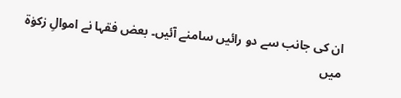ان کی جانب سے دو رائیں سامنے آئیں۔ بعض فقہا نے اموالِ زکوٰۃ میں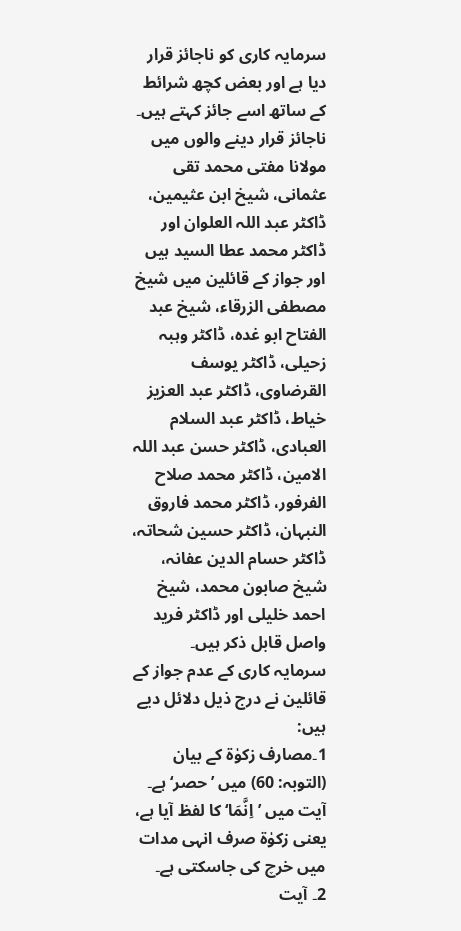سرمایہ کاری کو ناجائز قرار دیا ہے اور بعض کچھ شرائط کے ساتھ اسے جائز کہتے ہیں۔ ناجائز قرار دینے والوں میں مولانا مفتی محمد تقی عثمانی، شیخ ابن عثیمین، ڈاکٹر عبد اللہ العلوان اور ڈاکٹر محمد عطا السید ہیں اور جواز کے قائلین میں شیخ مصطفی الزرقاء، شیخ عبد الفتاح ابو غدہ، ڈاکٹر وہبہ زحیلی، ڈاکٹر یوسف القرضاوی، ڈاکٹر عبد العزیز خیاط، ڈاکٹر عبد السلام العبادی، ڈاکٹر حسن عبد اللہ الامین، ڈاکٹر محمد صلاح الفرفور، ڈاکٹر محمد فاروق النبہان، ڈاکٹر حسین شحاتہ، ڈاکٹر حسام الدین عفانہ، شیخ صابون محمد، شیخ احمد خلیلی اور ڈاکٹر فرید واصل قابل ذکر ہیں۔
سرمایہ کاری کے عدم جواز کے قائلین نے درج ذیل دلائل دیے ہیں:
1۔مصارف زکوٰۃ کے بیان (التوبہ: 60) میں ’حصر‘ ہے۔ آیت میں ’اِنَّمَا‘ کا لفظ آیا ہے، یعنی زکوٰۃ صرف انہی مدات میں خرچ کی جاسکتی ہے۔
2۔ آیت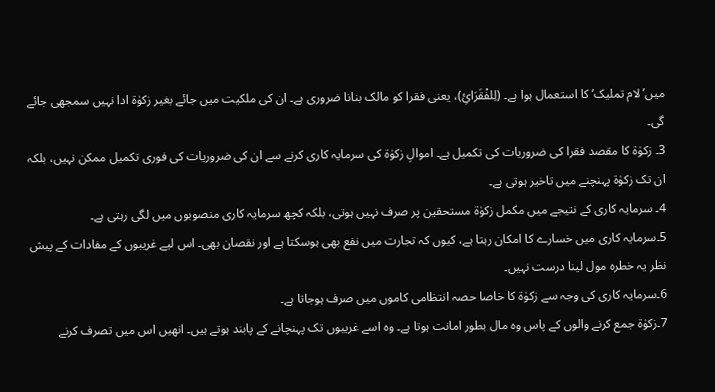میں’لام تملیک‘ کا استعمال ہوا ہے۔ (لِلفْقَرَائِ)، یعنی فقرا کو مالک بنانا ضروری ہے۔ ان کی ملکیت میں جائے بغیر زکوٰۃ ادا نہیں سمجھی جائے گی۔
3۔ زکوٰۃ کا مقصد فقرا کی ضروریات کی تکمیل ہے۔ اموالِ زکوٰۃ کی سرمایہ کاری کرنے سے ان کی ضروریات کی فوری تکمیل ممکن نہیں، بلکہ ان تک زکوٰۃ پہنچنے میں تاخیر ہوتی ہے۔
4۔ سرمایہ کاری کے نتیجے میں مکمل زکوٰۃ مستحقین پر صرف نہیں ہوتی، بلکہ کچھ سرمایہ کاری منصوبوں میں لگی رہتی ہے۔
5۔سرمایہ کاری میں خسارے کا امکان رہتا ہے، کیوں کہ تجارت میں نفع بھی ہوسکتا ہے اور نقصان بھی۔ اس لیے غریبوں کے مفادات کے پیش نظر یہ خطرہ مول لینا درست نہیں۔
6۔سرمایہ کاری کی وجہ سے زکوٰۃ کا خاصا حصہ انتظامی کاموں میں صرف ہوجاتا ہے۔
7۔زکوٰۃ جمع کرنے والوں کے پاس وہ مال بطور امانت ہوتا ہے۔ وہ اسے غریبوں تک پہنچانے کے پابند ہوتے ہیں۔ انھیں اس میں تصرف کرنے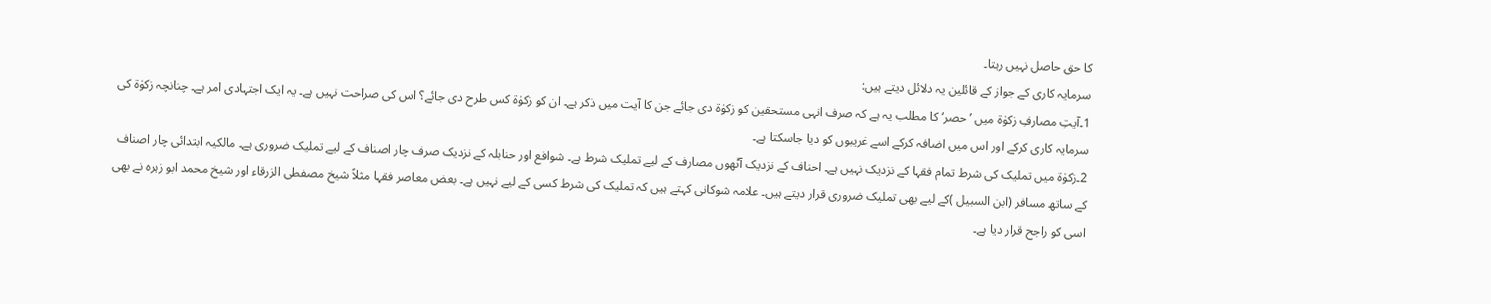کا حق حاصل نہیں رہتا۔
سرمایہ کاری کے جواز کے قائلین یہ دلائل دیتے ہیں:
1۔آیتِ مصارفِ زکوٰۃ میں ’حصر‘ کا مطلب یہ ہے کہ صرف انہی مستحقین کو زکوٰۃ دی جائے جن کا آیت میں ذکر ہے۔ ان کو زکوٰۃ کس طرح دی جائے؟ اس کی صراحت نہیں ہے۔ یہ ایک اجتہادی امر ہے۔ چنانچہ زکوٰۃ کی سرمایہ کاری کرکے اور اس میں اضافہ کرکے اسے غریبوں کو دیا جاسکتا ہے۔
2۔زکوٰۃ میں تملیک کی شرط تمام فقہا کے نزدیک نہیں ہے۔ احناف کے نزدیک آٹھوں مصارف کے لیے تملیک شرط ہے۔ شوافع اور حنابلہ کے نزدیک صرف چار اصناف کے لیے تملیک ضروری ہے۔ مالکیہ ابتدائی چار اصناف کے ساتھ مسافر (ابن السبیل )کے لیے بھی تملیک ضروری قرار دیتے ہیں۔ علامہ شوکانی کہتے ہیں کہ تملیک کی شرط کسی کے لیے نہیں ہے۔ بعض معاصر فقہا مثلاً شیخ مصفطی الزرقاء اور شیخ محمد ابو زہرہ نے بھی اسی کو راجح قرار دیا ہے۔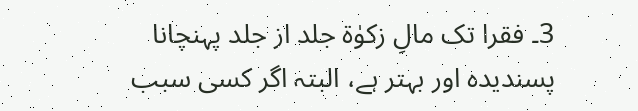3۔ فقرا تک مالِ زکوٰۃ جلد از جلد پہنچانا پسندیدہ اور بہتر ہے، البتہ اگر کسی سبب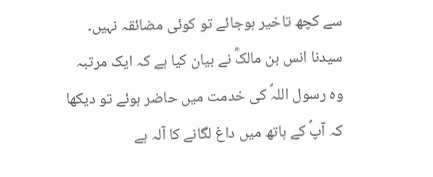سے کچھ تاخیر ہوجائے تو کوئی مضائقہ نہیں۔ سیدنا انس بن مالکؓ نے بیان کیا ہے کہ ایک مرتبہ وہ رسول اللہؐ کی خدمت میں حاضر ہوئے تو دیکھا کہ آپؐ کے ہاتھ میں داغ لگانے کا آلہ ہے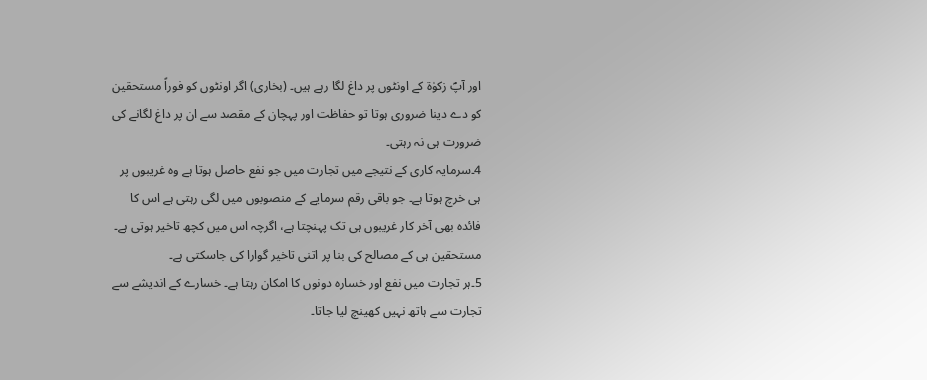اور آپؐ زکوٰۃ کے اونٹوں پر داغ لگا رہے ہیں۔ (بخاری) اگر اونٹوں کو فوراً مستحقین کو دے دینا ضروری ہوتا تو حفاظت اور پہچان کے مقصد سے ان پر داغ لگانے کی ضرورت ہی نہ رہتی۔
4۔سرمایہ کاری کے نتیجے میں تجارت میں جو نفع حاصل ہوتا ہے وہ غریبوں پر ہی خرچ ہوتا ہے۔ جو باقی رقم سرمایے کے منصوبوں میں لگی رہتی ہے اس کا فائدہ بھی آخر کار غریبوں ہی تک پہنچتا ہے، اگرچہ اس میں کچھ تاخیر ہوتی ہے۔ مستحقین ہی کے مصالح کی بنا پر اتنی تاخیر گوارا کی جاسکتی ہے۔
5۔ہر تجارت میں نفع اور خسارہ دونوں کا امکان رہتا ہے۔ خسارے کے اندیشے سے تجارت سے ہاتھ نہیں کھینچ لیا جاتا۔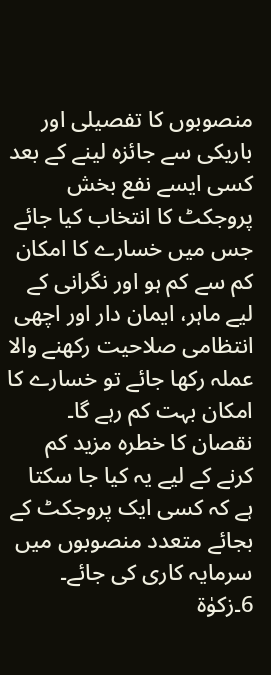منصوبوں کا تفصیلی اور باریکی سے جائزہ لینے کے بعد کسی ایسے نفع بخش پروجکٹ کا انتخاب کیا جائے جس میں خسارے کا امکان کم سے کم ہو اور نگرانی کے لیے ماہر، ایمان دار اور اچھی انتظامی صلاحیت رکھنے والا عملہ رکھا جائے تو خسارے کا امکان بہت کم رہے گا۔ نقصان کا خطرہ مزید کم کرنے کے لیے یہ کیا جا سکتا ہے کہ کسی ایک پروجکٹ کے بجائے متعدد منصوبوں میں سرمایہ کاری کی جائے۔
6۔زکوٰۃ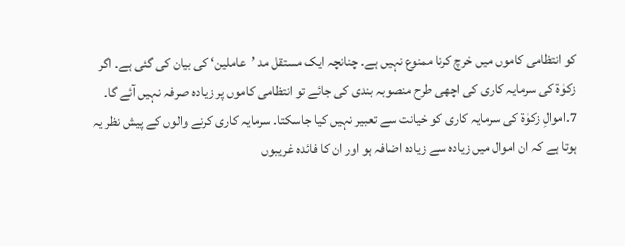کو انتظامی کاموں میں خرچ کرنا ممنوع نہیں ہے۔ چنانچہ ایک مستقل مد ’عاملین‘ کی بیان کی گئی ہے۔ اگر زکوٰۃ کی سرمایہ کاری کی اچھی طرح منصوبہ بندی کی جائے تو انتظامی کاموں پر زیادہ صرفہ نہیں آئے گا۔
7۔اموالِ زکوٰۃ کی سرمایہ کاری کو خیانت سے تعبیر نہیں کیا جاسکتا۔ سرمایہ کاری کرنے والوں کے پیش نظر یہ ہوتا ہے کہ ان اموال میں زیادہ سے زیادہ اضافہ ہو اور ان کا فائدہ غریبوں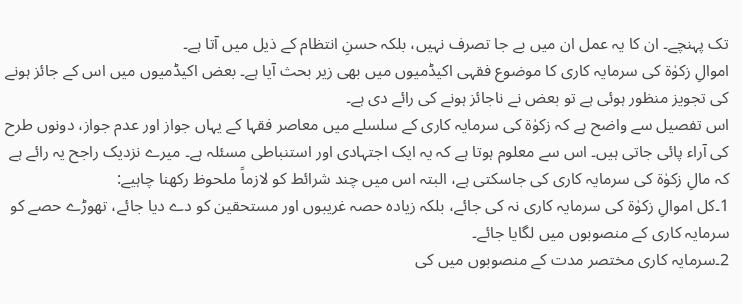تک پہنچے۔ ان کا یہ عمل ان میں بے جا تصرف نہیں، بلکہ حسنِ انتظام کے ذیل میں آتا ہے۔
اموالِ زکوٰۃ کی سرمایہ کاری کا موضوع فقہی اکیڈمیوں میں بھی زیر بحث آیا ہے۔ بعض اکیڈمیوں میں اس کے جائز ہونے کی تجویز منظور ہوئی ہے تو بعض نے ناجائز ہونے کی رائے دی ہے۔
اس تفصیل سے واضح ہے کہ زکوٰۃ کی سرمایہ کاری کے سلسلے میں معاصر فقہا کے یہاں جواز اور عدم جواز، دونوں طرح کی آراء پائی جاتی ہیں۔ اس سے معلوم ہوتا ہے کہ یہ ایک اجتہادی اور استنباطی مسئلہ ہے۔ میرے نزدیک راجح یہ رائے ہے کہ مالِ زکوٰۃ کی سرمایہ کاری کی جاسکتی ہے، البتہ اس میں چند شرائط کو لازماً ملحوظ رکھنا چاہیے:
1۔کل اموالِ زکوٰۃ کی سرمایہ کاری نہ کی جائے، بلکہ زیادہ حصہ غریبوں اور مستحقین کو دے دیا جائے، تھوڑے حصے کو سرمایہ کاری کے منصوبوں میں لگایا جائے۔
2۔سرمایہ کاری مختصر مدت کے منصوبوں میں کی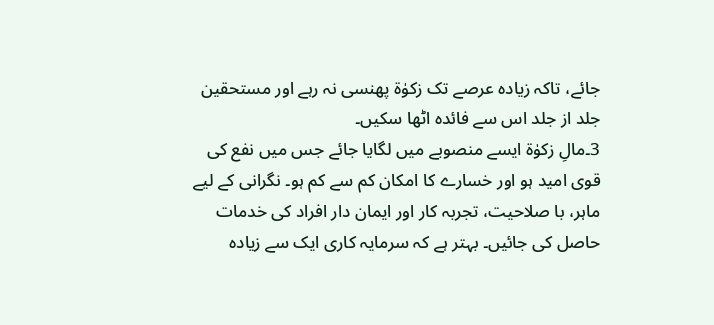جائے، تاکہ زیادہ عرصے تک زکوٰۃ پھنسی نہ رہے اور مستحقین جلد از جلد اس سے فائدہ اٹھا سکیں۔
3۔مالِ زکوٰۃ ایسے منصوبے میں لگایا جائے جس میں نفع کی قوی امید ہو اور خسارے کا امکان کم سے کم ہو۔ نگرانی کے لیے ماہر، با صلاحیت، تجربہ کار اور ایمان دار افراد کی خدمات حاصل کی جائیں۔ بہتر ہے کہ سرمایہ کاری ایک سے زیادہ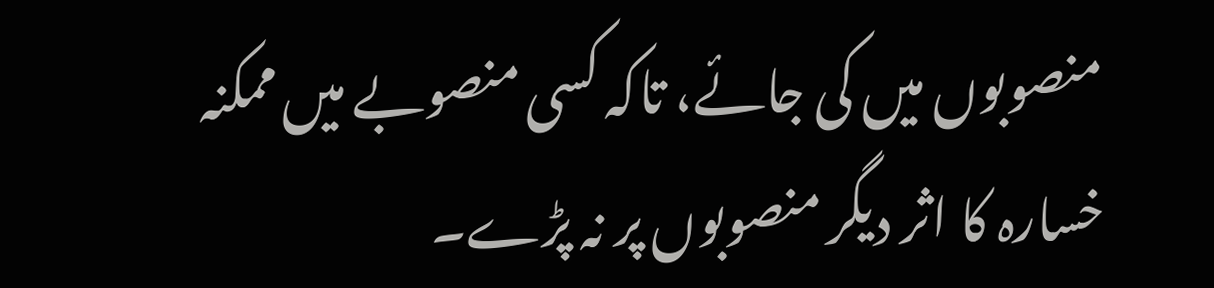منصوبوں میں کی جائے، تاکہ کسی منصوبے میں ممکنہ خسارہ کا اثر دیگر منصوبوں پر نہ پڑے۔